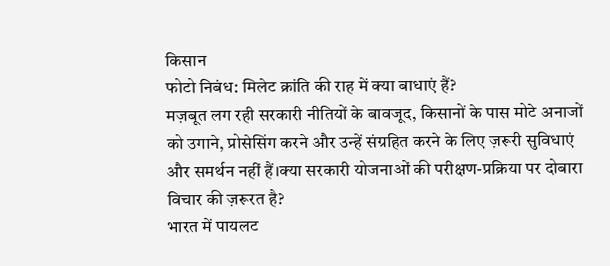किसान
फोटो निबंध: मिलेट क्रांति की राह में क्या बाधाएं हैं?
मज़बूत लग रही सरकारी नीतियों के बावजूद, किसानों के पास मोटे अनाजों को उगाने, प्रोसेसिंग करने और उन्हें संग्रहित करने के लिए ज़रूरी सुविधाएं और समर्थन नहीं हैं।क्या सरकारी योजनाओं की परीक्षण-प्रक्रिया पर दोबारा विचार की ज़रूरत है?
भारत में पायलट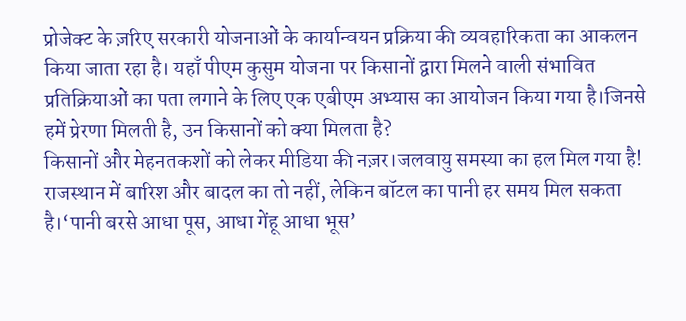प्रोजेक्ट के ज़रिए सरकारी योजनाओं के कार्यान्वयन प्रक्रिया की व्यवहारिकता का आकलन किया जाता रहा है। यहाँ पीएम कुसुम योजना पर किसानों द्वारा मिलने वाली संभावित प्रतिक्रियाओं का पता लगाने के लिए एक एबीएम अभ्यास का आयोजन किया गया है।जिनसे हमें प्रेरणा मिलती है, उन किसानों को क्या मिलता है?
किसानों और मेहनतकशों को लेकर मीडिया की नज़र।जलवायु समस्या का हल मिल गया है!
राजस्थान में बारिश और बादल का तो नहीं, लेकिन बॉटल का पानी हर समय मिल सकता है।‘पानी बरसे आधा पूस, आधा गेंहू आधा भूस’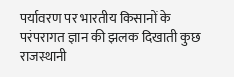पर्यावरण पर भारतीय किसानों के परंपरागत ज्ञान की झलक दिखाती कुछ राजस्थानी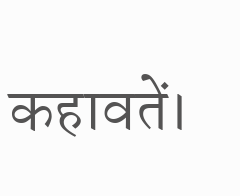कहावतें।